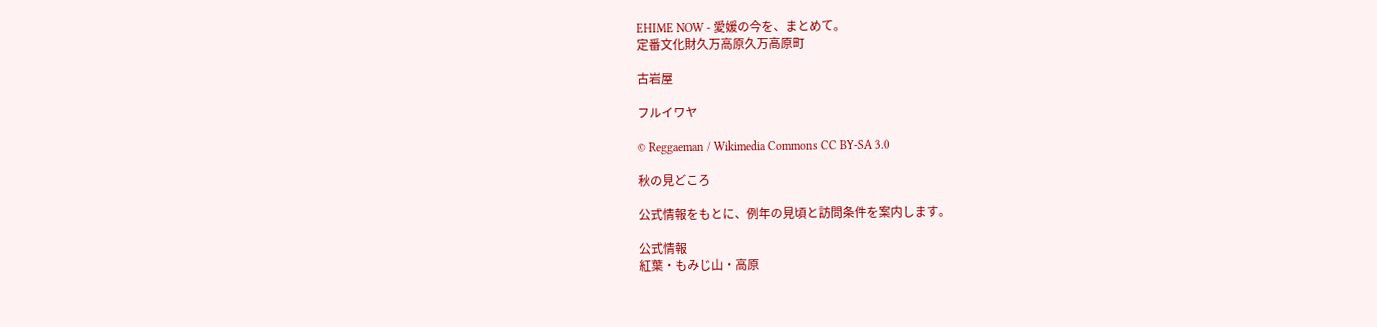EHIME NOW - 愛媛の今を、まとめて。
定番文化財久万高原久万高原町

古岩屋

フルイワヤ

© Reggaeman / Wikimedia Commons CC BY-SA 3.0

秋の見どころ

公式情報をもとに、例年の見頃と訪問条件を案内します。

公式情報
紅葉・もみじ山・高原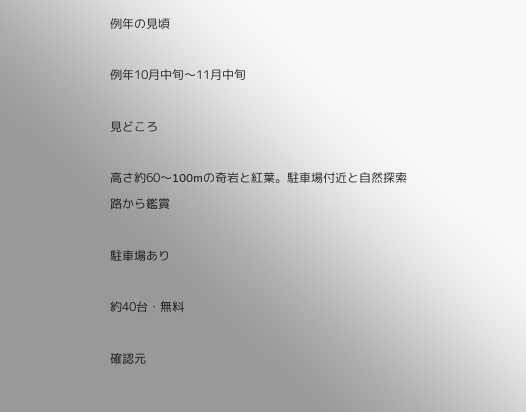例年の見頃

例年10月中旬〜11月中旬

見どころ

高さ約60〜100mの奇岩と紅葉。駐車場付近と自然探索路から鑑賞

駐車場あり

約40台・無料

確認元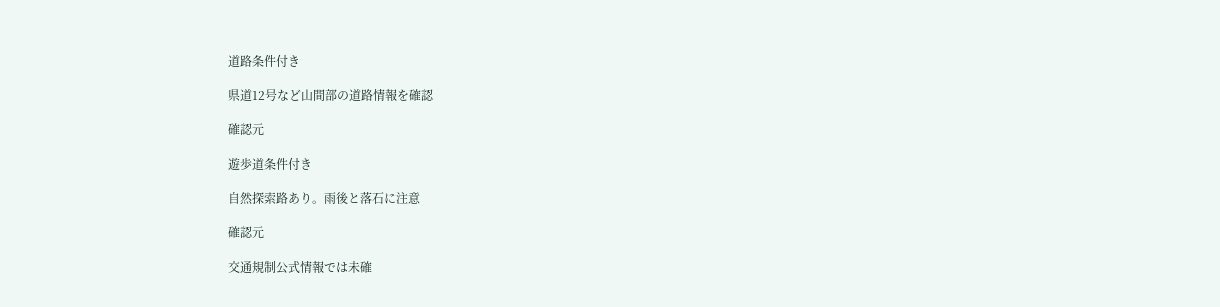道路条件付き

県道12号など山間部の道路情報を確認

確認元

遊歩道条件付き

自然探索路あり。雨後と落石に注意

確認元

交通規制公式情報では未確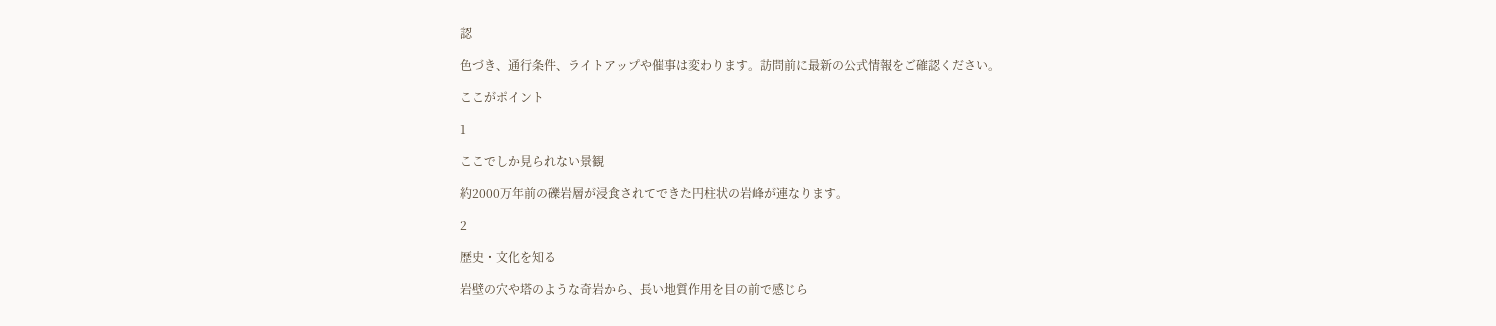認

色づき、通行条件、ライトアップや催事は変わります。訪問前に最新の公式情報をご確認ください。

ここがポイント

1

ここでしか見られない景観

約2000万年前の礫岩層が浸食されてできた円柱状の岩峰が連なります。

2

歴史・文化を知る

岩壁の穴や塔のような奇岩から、長い地質作用を目の前で感じら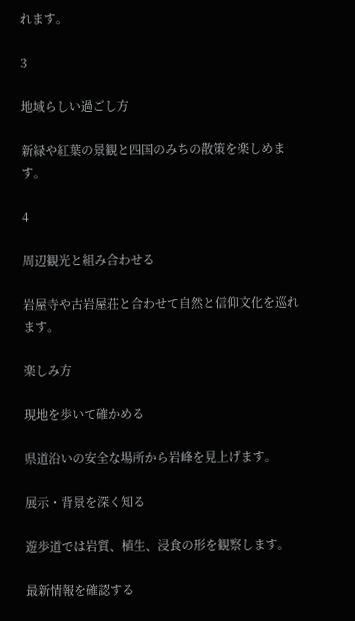れます。

3

地域らしい過ごし方

新緑や紅葉の景観と四国のみちの散策を楽しめます。

4

周辺観光と組み合わせる

岩屋寺や古岩屋荘と合わせて自然と信仰文化を巡れます。

楽しみ方

現地を歩いて確かめる

県道沿いの安全な場所から岩峰を見上げます。

展示・背景を深く知る

遊歩道では岩質、植生、浸食の形を観察します。

最新情報を確認する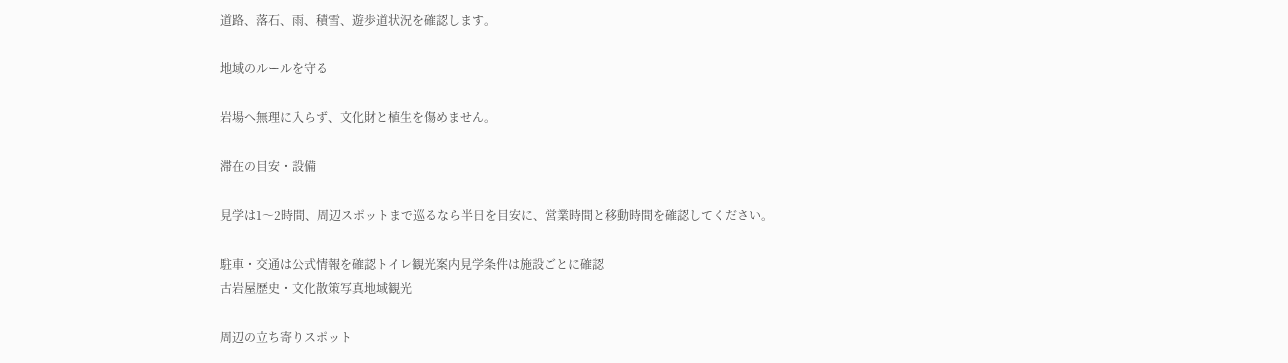道路、落石、雨、積雪、遊歩道状況を確認します。

地域のルールを守る

岩場へ無理に入らず、文化財と植生を傷めません。

滞在の目安・設備

見学は1〜2時間、周辺スポットまで巡るなら半日を目安に、営業時間と移動時間を確認してください。

駐車・交通は公式情報を確認トイレ観光案内見学条件は施設ごとに確認
古岩屋歴史・文化散策写真地域観光

周辺の立ち寄りスポット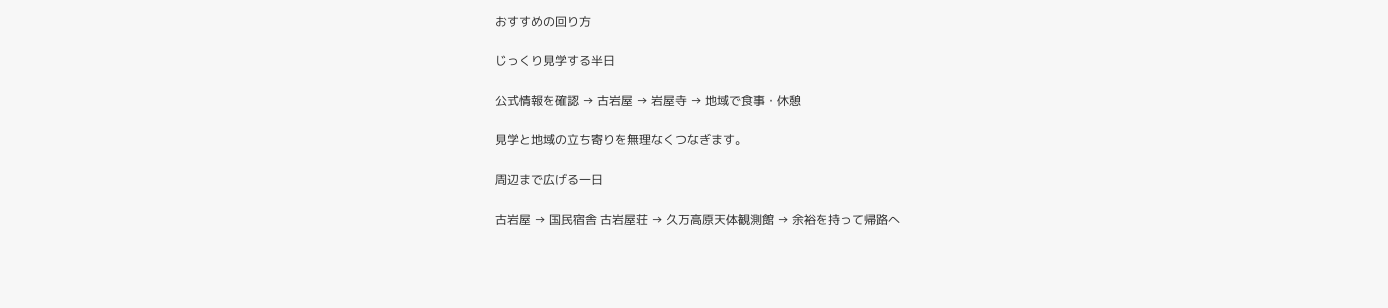おすすめの回り方

じっくり見学する半日

公式情報を確認 → 古岩屋 → 岩屋寺 → 地域で食事・休憩

見学と地域の立ち寄りを無理なくつなぎます。

周辺まで広げる一日

古岩屋 → 国民宿舎 古岩屋荘 → 久万高原天体観測館 → 余裕を持って帰路へ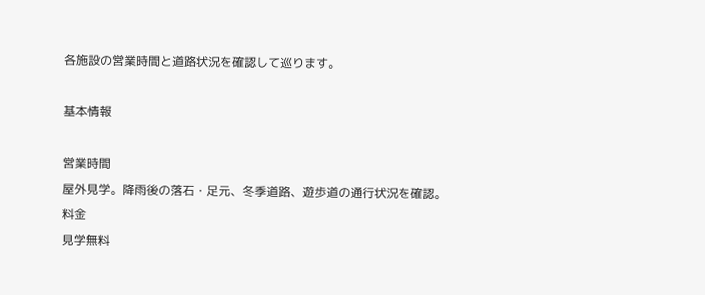各施設の営業時間と道路状況を確認して巡ります。

基本情報

営業時間
屋外見学。降雨後の落石・足元、冬季道路、遊歩道の通行状況を確認。
料金
見学無料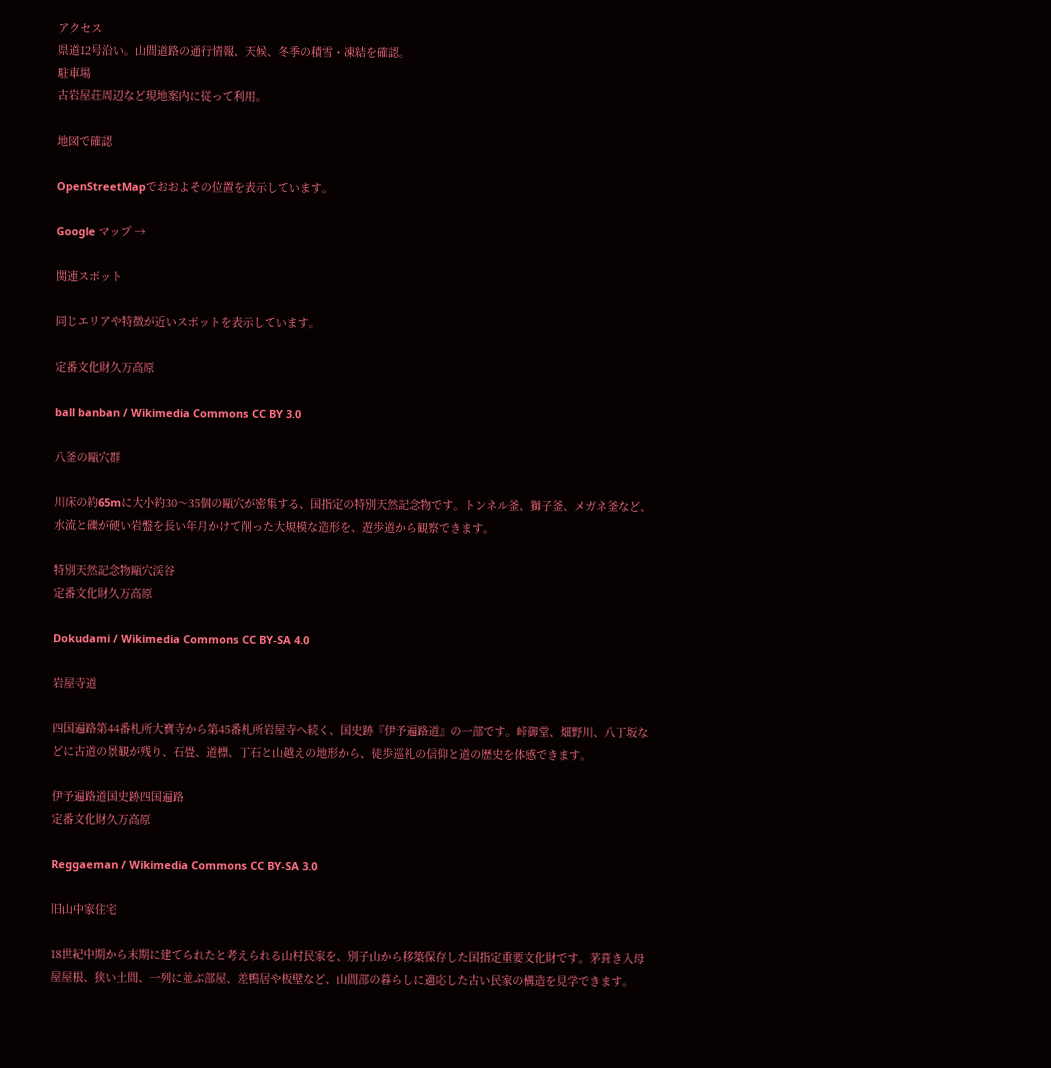アクセス
県道12号沿い。山間道路の通行情報、天候、冬季の積雪・凍結を確認。
駐車場
古岩屋荘周辺など現地案内に従って利用。

地図で確認

OpenStreetMapでおおよその位置を表示しています。

Google マップ →

関連スポット

同じエリアや特徴が近いスポットを表示しています。

定番文化財久万高原

ball banban / Wikimedia Commons CC BY 3.0

八釜の甌穴群

川床の約65mに大小約30〜35個の甌穴が密集する、国指定の特別天然記念物です。トンネル釜、獅子釜、メガネ釜など、水流と礫が硬い岩盤を長い年月かけて削った大規模な造形を、遊歩道から観察できます。

特別天然記念物甌穴渓谷
定番文化財久万高原

Dokudami / Wikimedia Commons CC BY-SA 4.0

岩屋寺道

四国遍路第44番札所大寶寺から第45番札所岩屋寺へ続く、国史跡『伊予遍路道』の一部です。峠御堂、畑野川、八丁坂などに古道の景観が残り、石畳、道標、丁石と山越えの地形から、徒歩巡礼の信仰と道の歴史を体感できます。

伊予遍路道国史跡四国遍路
定番文化財久万高原

Reggaeman / Wikimedia Commons CC BY-SA 3.0

旧山中家住宅

18世紀中期から末期に建てられたと考えられる山村民家を、別子山から移築保存した国指定重要文化財です。茅葺き入母屋屋根、狭い土間、一列に並ぶ部屋、差鴨居や板壁など、山間部の暮らしに適応した古い民家の構造を見学できます。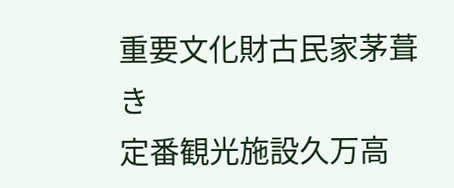重要文化財古民家茅葺き
定番観光施設久万高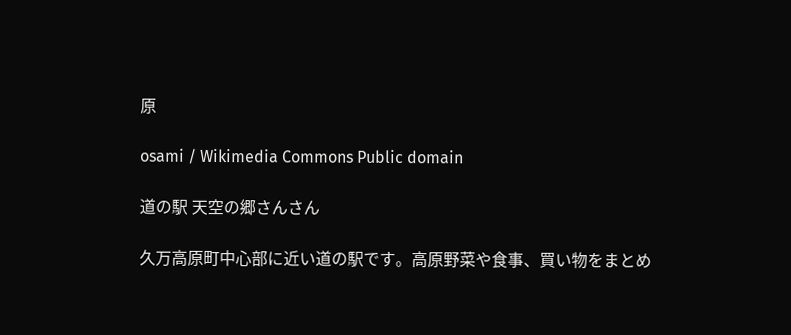原

osami / Wikimedia Commons Public domain

道の駅 天空の郷さんさん

久万高原町中心部に近い道の駅です。高原野菜や食事、買い物をまとめ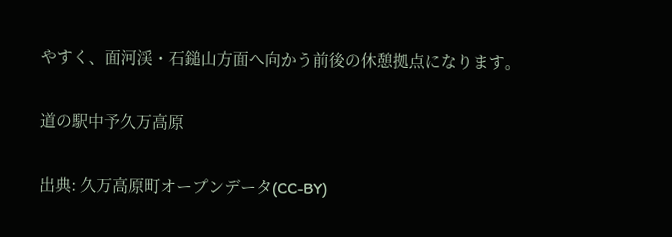やすく、面河渓・石鎚山方面へ向かう前後の休憩拠点になります。

道の駅中予久万高原

出典: 久万高原町オープンデータ(CC-BY)